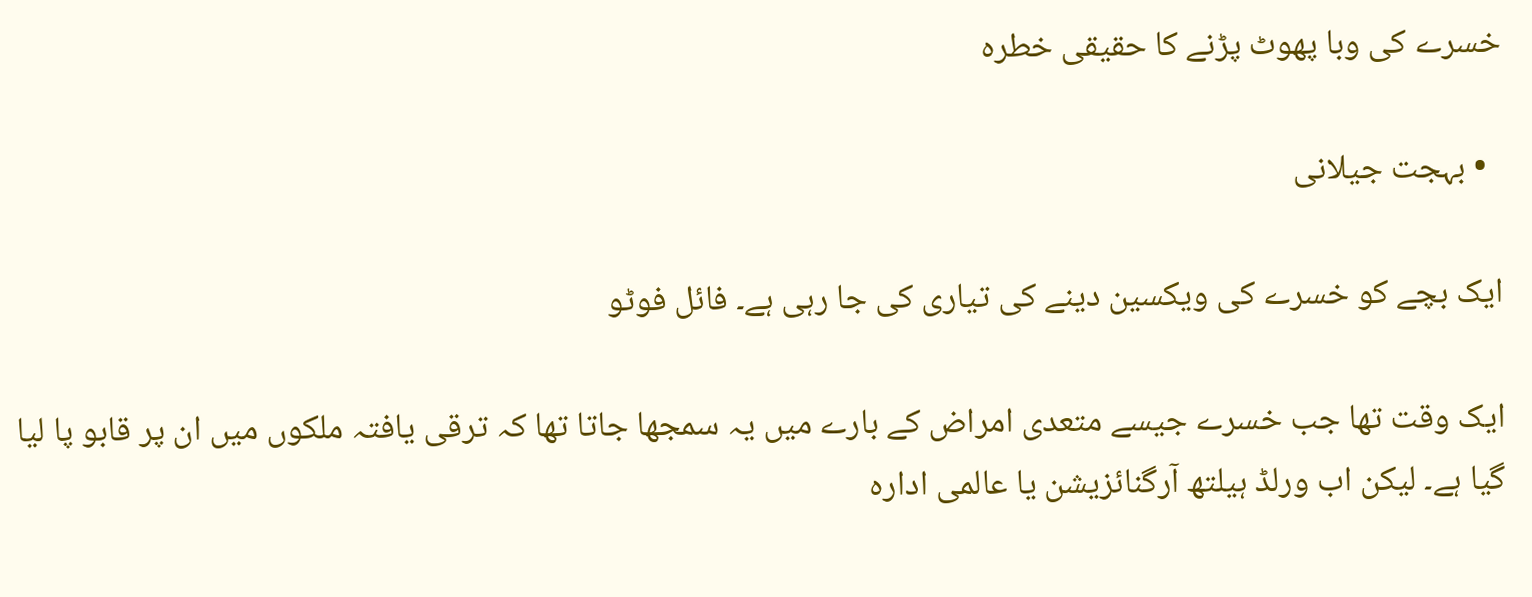خسرے کی وبا پھوٹ پڑنے کا حقیقی خطرہ

  • بہجت جیلانی

ایک بچے کو خسرے کی ویکسین دینے کی تیاری کی جا رہی ہے۔ فائل فوٹو

ایک وقت تھا جب خسرے جیسے متعدی امراض کے بارے میں یہ سمجھا جاتا تھا کہ ترقی یافتہ ملکوں میں ان پر قابو پا لیا گیا ہے۔ لیکن اب ورلڈ ہیلتھ آرگنائزیشن یا عالمی ادارہ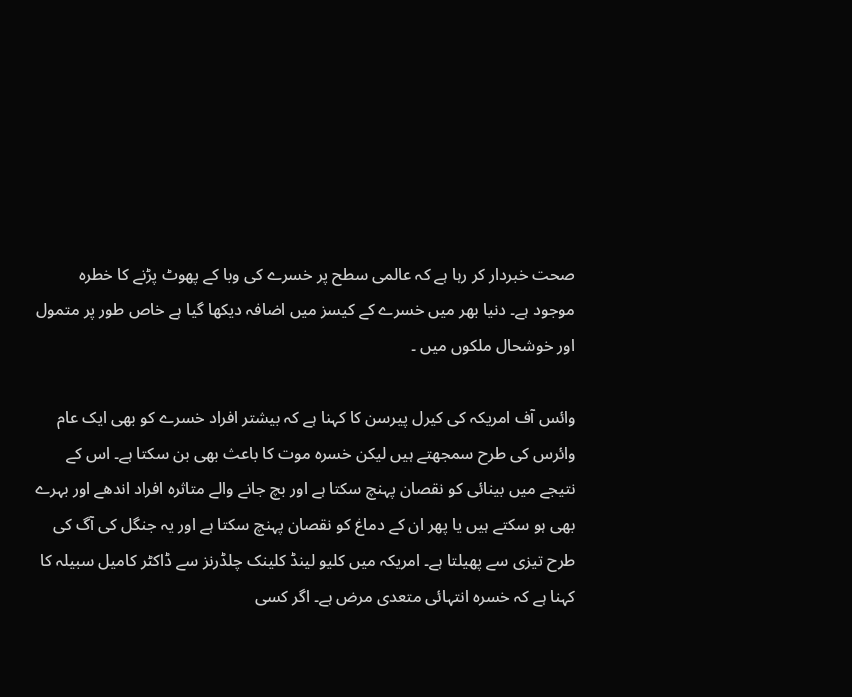صحت خبردار کر رہا ہے کہ عالمی سطح پر خسرے کی وبا کے پھوٹ پڑنے کا خطرہ موجود ہے۔ دنیا بھر میں خسرے کے کیسز میں اضافہ دیکھا گیا ہے خاص طور پر متمول اور خوشحال ملکوں میں ۔

وائس آف امریکہ کی کیرل پیرسن کا کہنا ہے کہ بیشتر افراد خسرے کو بھی ایک عام وائرس کی طرح سمجھتے ہیں لیکن خسرہ موت کا باعث بھی بن سکتا ہے۔ اس کے نتیجے میں بینائی کو نقصان پہنچ سکتا ہے اور بچ جانے والے متاثرہ افراد اندھے اور بہرے بھی ہو سکتے ہیں یا پھر ان کے دماغ کو نقصان پہنچ سکتا ہے اور یہ جنگل کی آگ کی طرح تیزی سے پھیلتا ہے۔ امریکہ میں کلیو لینڈ کلینک چلڈرنز سے ڈاکٹر کامیل سبیلہ کا کہنا ہے کہ خسرہ انتہائی متعدی مرض ہے۔ اگر کسی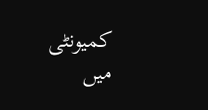کمیونٹی میں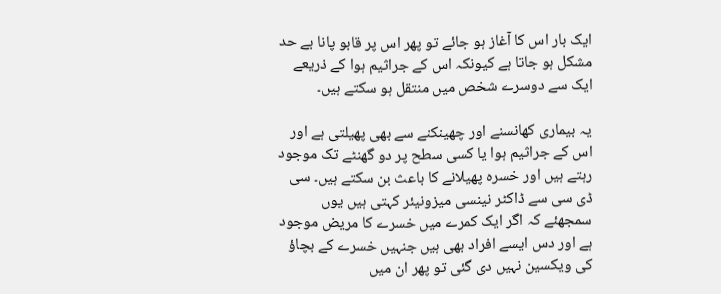ایک بار اس کا آغاز ہو جائے تو پھر اس پر قابو پانا بے حد مشکل ہو جاتا ہے کیونکہ اس کے جراثیم ہوا کے ذریعے ایک سے دوسرے شخص میں منتقل ہو سکتے ہیں۔

یہ بیماری کھانسنے اور چھینکنے سے بھی پھیلتی ہے اور اس کے جراثیم ہوا یا کسی سطح پر دو گھنٹے تک موجود رہتے ہیں اور خسرہ پھیلانے کا باعث بن سکتے ہیں۔ سی ڈی سی سے ڈاکٹر نینسی میزونیئر کہتی ہیں یوں سمجھئے کہ اگر ایک کمرے میں خسرے کا مریض موجود ہے اور دس ایسے افراد بھی ہیں جنہیں خسرے کے بچاؤ کی ویکسین نہیں دی گئی تو پھر ان میں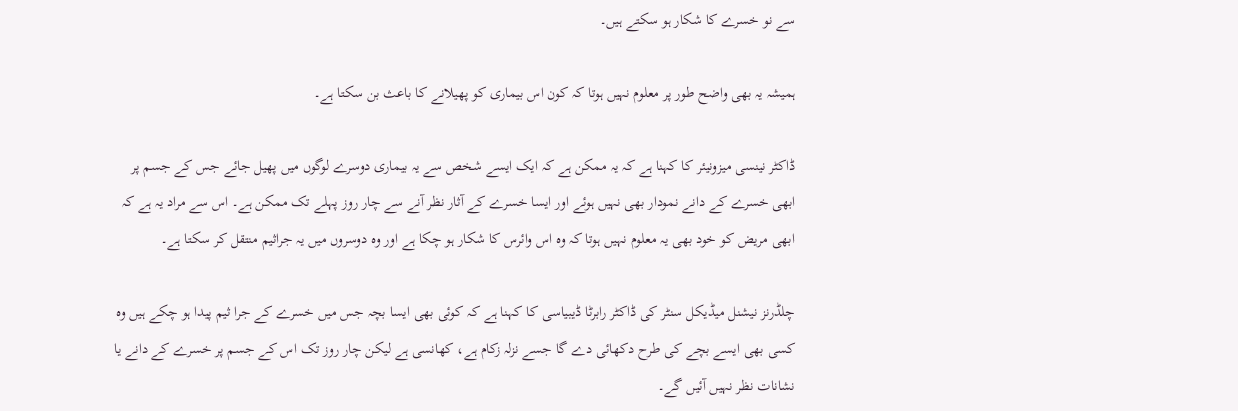سے نو خسرے کا شکار ہو سکتے ہیں۔

ہمیشہ یہ بھی واضح طور پر معلوم نہیں ہوتا کہ کون اس بیماری کو پھیلانے کا باعث بن سکتا ہے۔

ڈاکٹر نینسی میزونیئر کا کہنا ہے کہ یہ ممکن ہے کہ ایک ایسے شخص سے یہ بیماری دوسرے لوگوں میں پھیل جائے جس کے جسم پر ابھی خسرے کے دانے نمودار بھی نہیں ہوئے اور ایسا خسرے کے آثار نظر آنے سے چار روز پہلے تک ممکن ہے۔ اس سے مراد یہ ہے کہ ابھی مریض کو خود بھی یہ معلوم نہیں ہوتا کہ وہ اس وائرس کا شکار ہو چکا ہے اور وہ دوسروں میں یہ جراثیم منتقل کر سکتا ہے۔

چلڈرنز نیشنل میڈیکل سنٹر کی ڈاکٹر رابرٹا ڈیبیاسی کا کہنا ہے کہ کوئی بھی ایسا بچہ جس میں خسرے کے جرا ثیم پیدا ہو چکے ہیں وہ کسی بھی ایسے بچے کی طرح دکھائی دے گا جسے نزلہ زکام ہے، کھانسی ہے لیکن چار روز تک اس کے جسم پر خسرے کے دانے یا نشانات نظر نہیں آئیں گے۔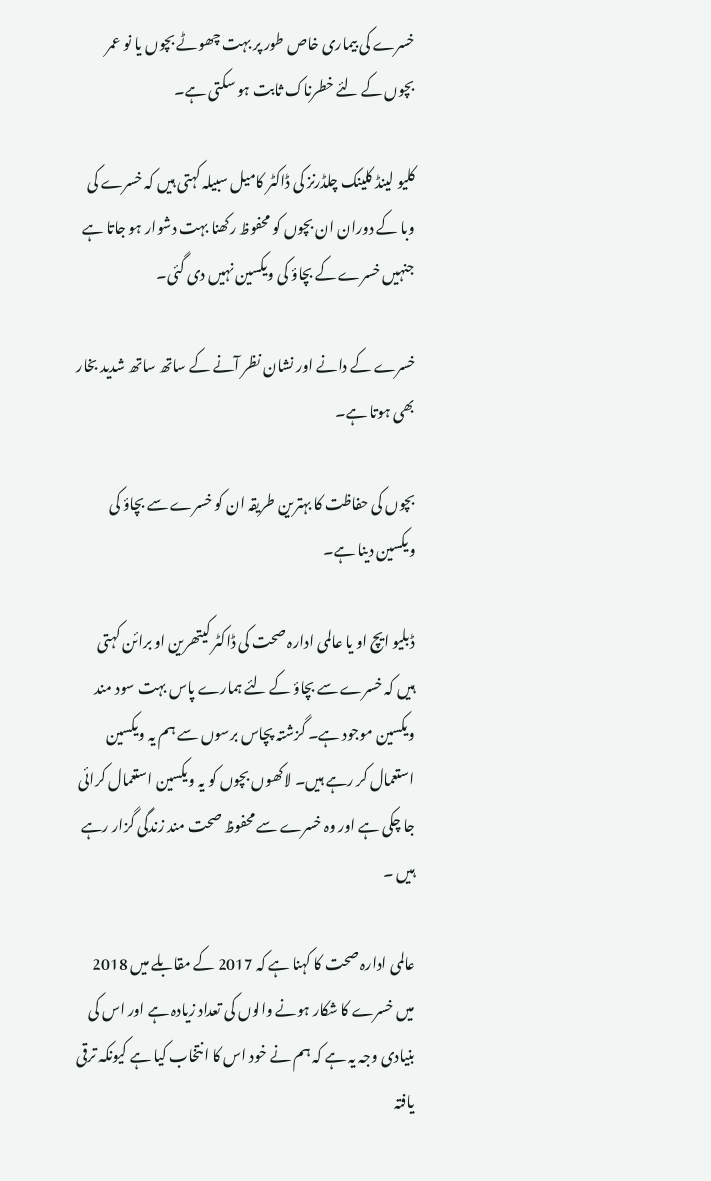خسرے کی بیماری خاص طور پر بہت چھوٹے بچوں یا نو عمر بچوں کے لئے خطرناک ثابت ہو سکتی ہے۔

کلیو لینڈ کلینک چلڈرنز کی ڈاکٹر کامیل سبیلہ کہتی ہیں کہ خسرے کی وبا کے دوران ان بچوں کو محفوظ رکھنا بہت دشوار ہو جاتا ہے جنہیں خسرے کے بچاؤ کی ویکسین نہیں دی گئی۔

خسرے کے دانے اور نشان نظر آنے کے ساتھ ساتھ شدید بخار بھی ہوتا ہے۔

بچوں کی حفاظت کا بہترین طریقہ ان کو خسرے سے بچاؤ کی ویکسین دینا ہے۔

ڈبلیو ایچ او یا عالمی ادارہ صحت کی ڈاکٹر کیتھرین او برائن کہتی ہیں کہ خسرے سے بچاؤ کے لئے ہمارے پاس بہت سود مند ویکسین موجود ہے۔ گزشتہ پچاس برسوں سے ہم یہ ویکسین استعمال کر رہے ہیں۔ لاکھوں بچوں کو یہ ویکسین استعمال کرائی جا چکی ہے اور وہ خسرے سے محفوظ صحت مند زندگی گزار رہے ہیں ۔

عالمی ادارہ صحت کا کہنا ہے کہ 2017 کے مقابلے میں 2018 میں خسرے کا شکار ہونے والوں کی تعداد زیادہ ہے اور اس کی بنیادی وجہ یہ ہے کہ ہم نے خود اس کا انتخاب کیا ہے کیونکہ ترقی یافتہ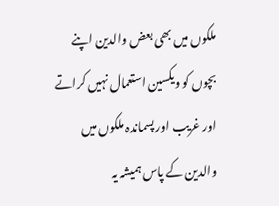ملکوں میں بھی بعض والدین اپنے بچوں کو ویکسین استعمال نہیں کراتے اور غریب اور پسماندہ ملکوں میں والدین کے پاس ہمیشہ یہ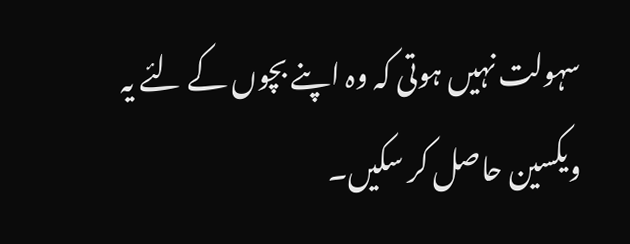سہولت نہیں ہوتی کہ وہ اپنے بچوں کے لئے یہ ویکسین حاصل کر سکیں۔